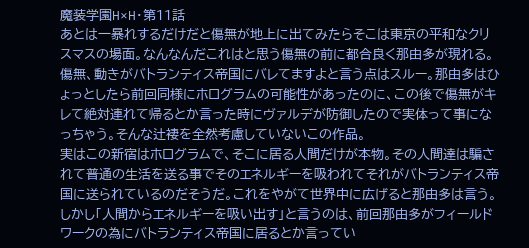魔装学園H×H・第11話
あとは一暴れするだけだと傷無が地上に出てみたらそこは東京の平和なクリスマスの場面。なんなんだこれはと思う傷無の前に都合良く那由多が現れる。傷無、動きがバトランティス帝国にバレてますよと言う点はスルー。那由多はひょっとしたら前回同様にホログラムの可能性があったのに、この後で傷無がキレて絶対連れて帰るとか言った時にヴァルデが防御したので実体って事になっちゃう。そんな辻褄を全然考慮していないこの作品。
実はこの新宿はホログラムで、そこに居る人間だけが本物。その人間達は騙されて普通の生活を送る事でそのエネルギーを吸われてそれがバトランティス帝国に送られているのだそうだ。これをやがて世界中に広げると那由多は言う。しかし「人間からエネルギーを吸い出す」と言うのは、前回那由多がフィールドワークの為にバトランティス帝国に居るとか言ってい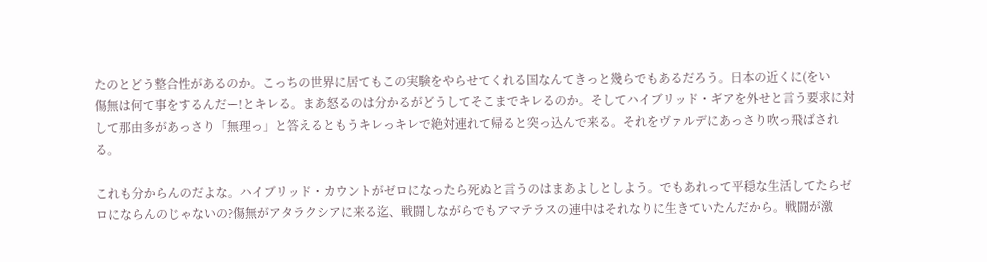たのとどう整合性があるのか。こっちの世界に居てもこの実験をやらせてくれる国なんてきっと幾らでもあるだろう。日本の近くに(をい
傷無は何て事をするんだー!とキレる。まあ怒るのは分かるがどうしてそこまでキレるのか。そしてハイブリッド・ギアを外せと言う要求に対して那由多があっさり「無理っ」と答えるともうキレっキレで絶対連れて帰ると突っ込んで来る。それをヴァルデにあっさり吹っ飛ばされる。

これも分からんのだよな。ハイブリッド・カウントがゼロになったら死ぬと言うのはまあよしとしよう。でもあれって平穏な生活してたらゼロにならんのじゃないの?傷無がアタラクシアに来る迄、戦闘しながらでもアマテラスの連中はそれなりに生きていたんだから。戦闘が激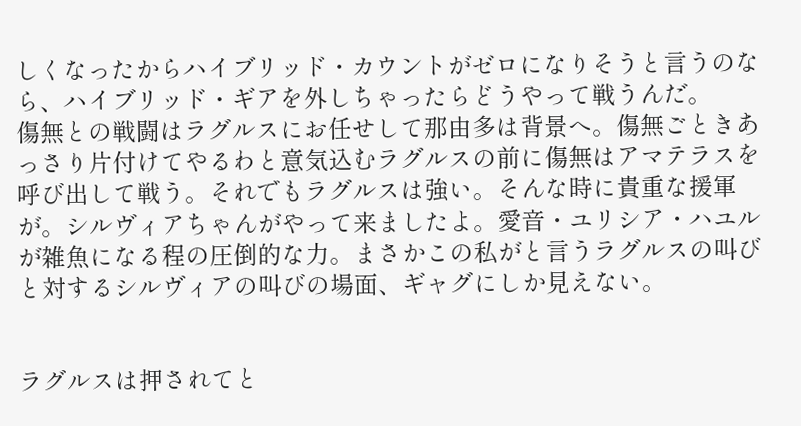しくなったからハイブリッド・カウントがゼロになりそうと言うのなら、ハイブリッド・ギアを外しちゃったらどうやって戦うんだ。
傷無との戦闘はラグルスにお任せして那由多は背景へ。傷無ごときあっさり片付けてやるわと意気込むラグルスの前に傷無はアマテラスを呼び出して戦う。それでもラグルスは強い。そんな時に貴重な援軍が。シルヴィアちゃんがやって来ましたよ。愛音・ユリシア・ハユルが雑魚になる程の圧倒的な力。まさかこの私がと言うラグルスの叫びと対するシルヴィアの叫びの場面、ギャグにしか見えない。


ラグルスは押されてと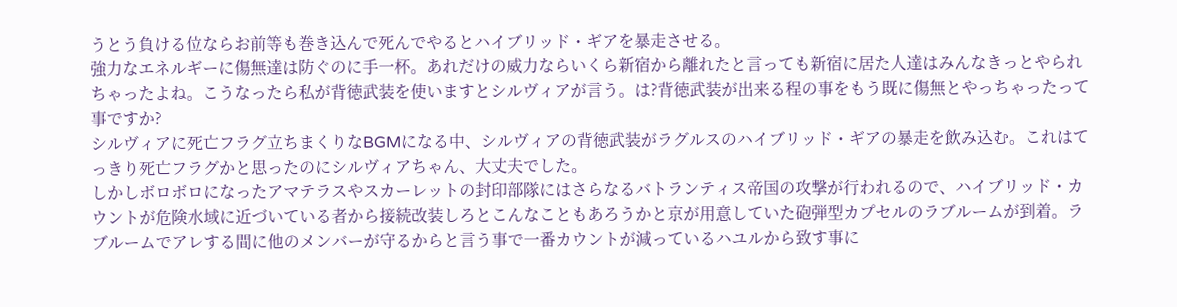うとう負ける位ならお前等も巻き込んで死んでやるとハイブリッド・ギアを暴走させる。
強力なエネルギーに傷無達は防ぐのに手一杯。あれだけの威力ならいくら新宿から離れたと言っても新宿に居た人達はみんなきっとやられちゃったよね。こうなったら私が背徳武装を使いますとシルヴィアが言う。は?背徳武装が出来る程の事をもう既に傷無とやっちゃったって事ですか?
シルヴィアに死亡フラグ立ちまくりなBGMになる中、シルヴィアの背徳武装がラグルスのハイブリッド・ギアの暴走を飲み込む。これはてっきり死亡フラグかと思ったのにシルヴィアちゃん、大丈夫でした。
しかしボロボロになったアマテラスやスカーレットの封印部隊にはさらなるバトランティス帝国の攻撃が行われるので、ハイブリッド・カウントが危険水域に近づいている者から接続改装しろとこんなこともあろうかと京が用意していた砲弾型カプセルのラブルームが到着。ラブルームでアレする間に他のメンバーが守るからと言う事で一番カウントが減っているハユルから致す事に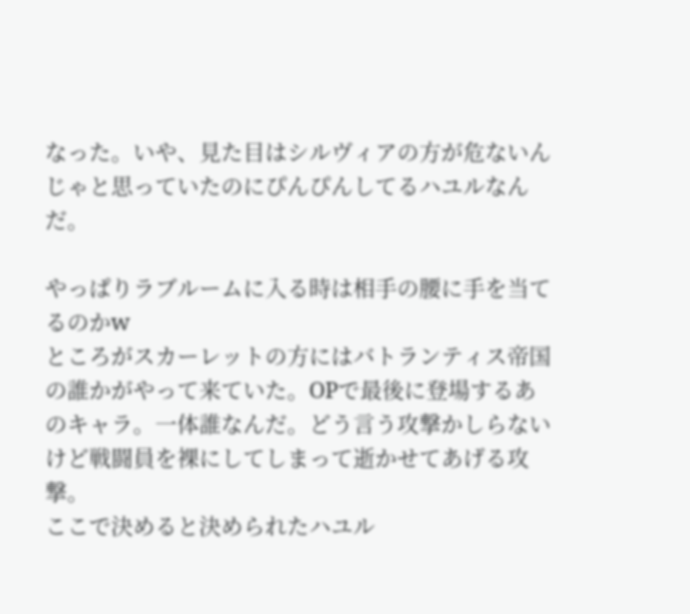なった。いや、見た目はシルヴィアの方が危ないんじゃと思っていたのにぴんぴんしてるハユルなんだ。

やっぱりラブルームに入る時は相手の腰に手を当てるのかw
ところがスカーレットの方にはバトランティス帝国の誰かがやって来ていた。OPで最後に登場するあのキャラ。一体誰なんだ。どう言う攻撃かしらないけど戦闘員を裸にしてしまって逝かせてあげる攻撃。
ここで決めると決められたハユル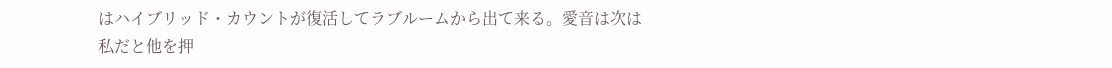はハイブリッド・カウントが復活してラブルームから出て来る。愛音は次は私だと他を押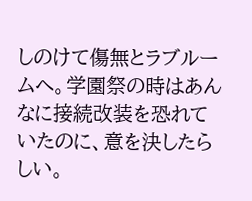しのけて傷無とラブルームへ。学園祭の時はあんなに接続改装を恐れていたのに、意を決したらしい。